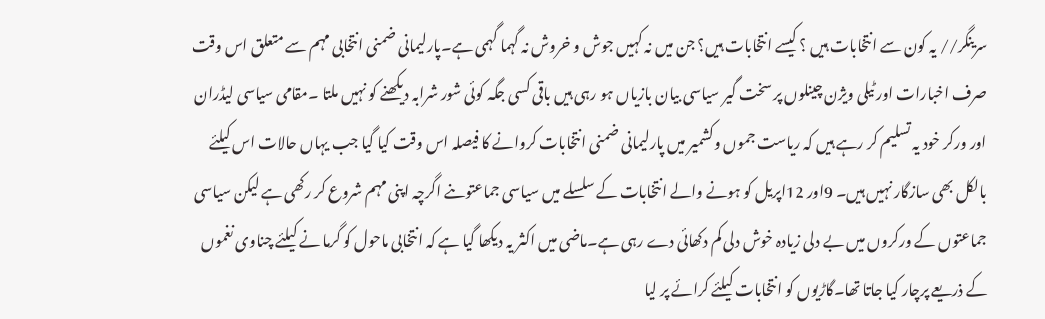سرینگر// یہ کون سے انتخابات ہیں ؟ کیسے انتخابات ہیں؟ جن میں نہ کہیں جوش و خروش نہ گہما گہمی ہے۔پارلیمانی ضمنی انتخابی مہم سے متعلق اس وقت صرف اخبارات اور ٹیلی ویژن چینلوں پر سخت گیر سیاسی بیان بازیاں ہو رہی ہیں باقی کسی جگہ کوئی شور شرابہ دیکھنے کو نہیں ملتا ۔مقامی سیاسی لیڈران اور ورکر خود یہ تسلیم کر رہے ہیں کہ ریاست جموں وکشمیر میں پارلیمانی ضمنی انتخابات کروانے کا فیصلہ اس وقت کیا گیا جب یہاں حالات اس کیلئے بالکل بھی سازگار نہیں ہیں۔ 9اور 12اپریل کو ہونے والے انتخابات کے سلسلے میں سیاسی جماعتوںنے اگرچہ اپنی مہم شروع کر رکھی ہے لیکن سیاسی جماعتوں کے ورکروں میں بے دلی زیادہ خوش دلی کم دکھائی دے رہی ہے۔ماضی میں اکثر یہ دیکھا گیا ہے کہ انتخابی ماحول کو گرما نے کیلئے چناوی نغموں کے ذریعے پرچار کیا جاتا تھا۔گاڑیوں کو انتخابات کیلئے کرائے پر لیا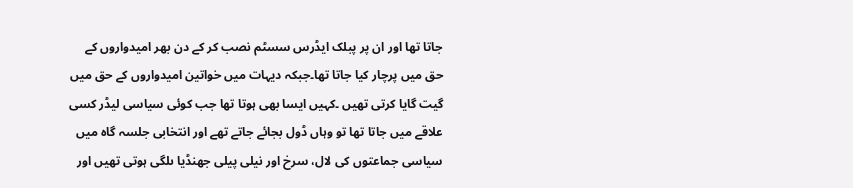جاتا تھا اور ان پر پبلک ایڈرس سسٹم نصب کر کے دن بھر امیدواروں کے حق میں پرچار کیا جاتا تھا۔جبکہ دیہات میں خواتین امیدواروں کے حق میں گیت گایا کرتی تھیں ۔کہیں ایسا بھی ہوتا تھا جب کوئی سیاسی لیڈر کسی علاقے میں جاتا تھا تو وہاں ڈول بجائے جاتے تھے اور انتخابی جلسہ گاہ میں سیاسی جماعتوں کی لال، سرخ اور نیلی پیلی جھنڈیا ںلگی ہوتی تھیں اور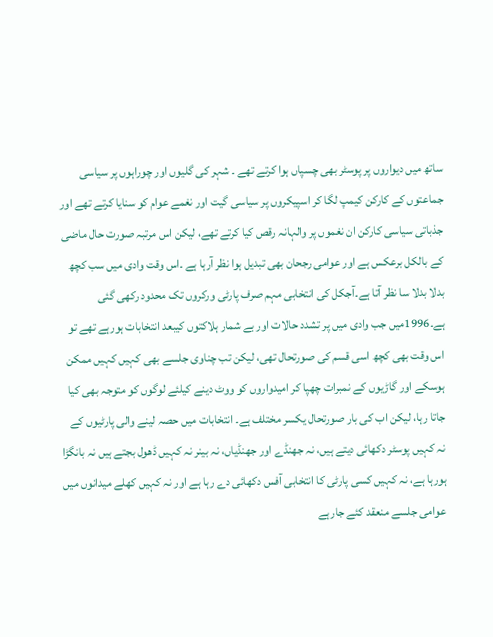ساتھ میں دیواروں پر پوسٹر بھی چسپاں ہوا کرتے تھے ۔ شہر کی گلیوں اور چوراہوں پر سیاسی جماعتوں کے کارکن کیمپ لگا کر اسپیکروں پر سیاسی گیت اور نغمے عوام کو سنایا کرتے تھے اور جذباتی سیاسی کارکن ان نغموں پر والہانہ رقص کیا کرتے تھے، لیکن اس مرتبہ صورت حال ماضی کے بالکل برعکس ہے اور عوامی رجحان بھی تبدیل ہوا نظر آرہا ہے ۔اس وقت وادی میں سب کچھ بدلا بدلا سا نظر آتا ہے۔آجکل کی انتخابی مہم صرف پارٹی ورکروں تک محدود رکھی گئی ہے۔1996میں جب وادی میں پر تشدد حالات اور بے شمار ہلاکتوں کیبعد انتخابات ہورہے تھے تو اس وقت بھی کچھ اسی قسم کی صورتحال تھی، لیکن تب چناوی جلسے بھی کہیں کہیں ممکن ہوسکے اور گاڑیوں کے نمبرات چھپا کر امیدواروں کو ووٹ دینے کیلئے لوگوں کو متوجہ بھی کیا جاتا رہا، لیکن اب کی بار صورتحال یکسر مختلف ہے۔ انتخابات میں حصہ لینے والی پارٹیوں کے نہ کہیں پوسٹر دکھائی دیتے ہیں، نہ جھنڈے اور جھنڈیاں، نہ بینر نہ کہیں ڈھول بجتے ہیں نہ بانگڑا ہورہا ہے، نہ کہیں کسی پارٹی کا انتخابی آفس دکھائی دے رہا ہے اور نہ کہیں کھلے میدانوں میں عوامی جلسے منعقد کئے جارہے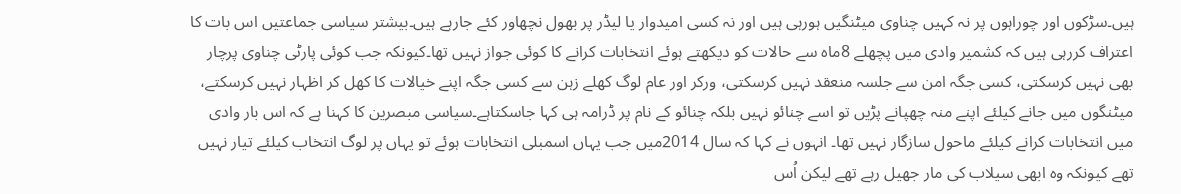ہیں۔سڑکوں اور چوراہوں پر نہ کہیں چناوی میٹنگیں ہورہی ہیں اور نہ کسی امیدوار یا لیڈر پر بھول نچھاور کئے جارہے ہیں۔بیشتر سیاسی جماعتیں اس بات کا اعتراف کررہی ہیں کہ کشمیر وادی میں پچھلے 8ماہ سے حالات کو دیکھتے ہوئے انتخابات کرانے کا کوئی جواز نہیں تھا۔کیونکہ جب کوئی پارٹی چناوی پرچار بھی نہیں کرسکتی، کسی جگہ امن سے جلسہ منعقد نہیں کرسکتی، ورکر اور عام لوگ کھلے زہن سے کسی جگہ اپنے خیالات کا کھل کر اظہار نہیں کرسکتے، میٹنگوں میں جانے کیلئے اپنے منہ چھپانے پڑیں تو اسے چنائو نہیں بلکہ چنائو کے نام پر ڈرامہ ہی کہا جاسکتاہے۔سیاسی مبصرین کا کہنا ہے کہ اس بار وادی میں انتخابات کرانے کیلئے ماحول سازگار نہیں تھا۔ انہوں نے کہا کہ سال 2014میں جب یہاں اسمبلی انتخابات ہوئے تو یہاں پر لوگ انتخاب کیلئے تیار نہیں تھے کیونکہ وہ ابھی سیلاب کی مار جھیل رہے تھے لیکن اُس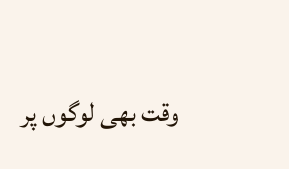وقت بھی لوگوں پر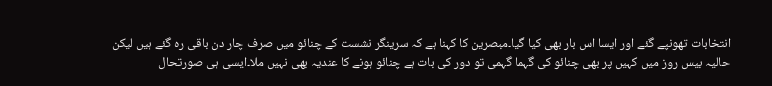انتخابات تھونپے گئے اور ایسا اس بار بھی کیا گیا۔مبصرین کا کہنا ہے کہ سرینگر نشست کے چنائو میں صرف چار دن باقی رہ گئے ہیں لیکن حالیہ بیس روز میں کہیں پر بھی چنائو کی گہما گہمی تو دور کی بات ہے چنائو ہونے کا عندیہ بھی نہیں ملا۔ایسی ہی صورتحال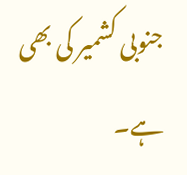جنوبی کشمیر کی بھی ہے۔